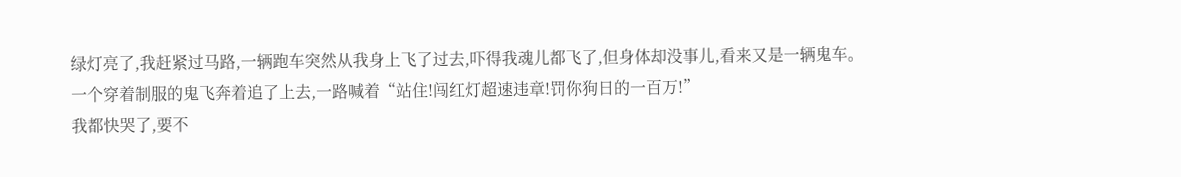绿灯亮了,我赶紧过马路,一辆跑车突然从我身上飞了过去,吓得我魂儿都飞了,但身体却没事儿,看来又是一辆鬼车。
一个穿着制服的鬼飞奔着追了上去,一路喊着“站住!闯红灯超速违章!罚你狗日的一百万!”
我都快哭了,要不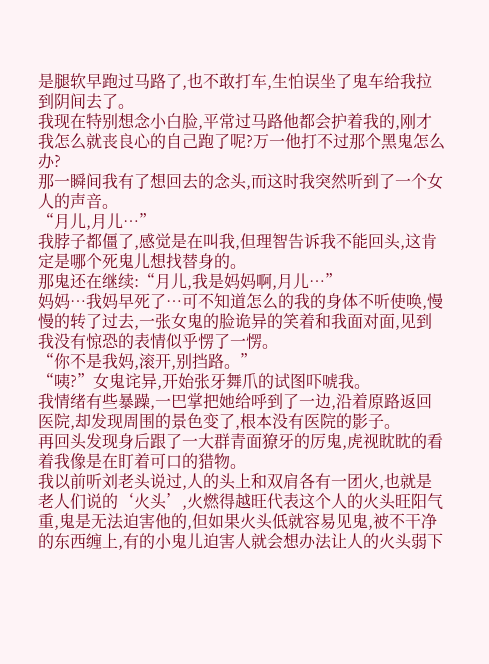是腿软早跑过马路了,也不敢打车,生怕误坐了鬼车给我拉到阴间去了。
我现在特别想念小白脸,平常过马路他都会护着我的,刚才我怎么就丧良心的自己跑了呢?万一他打不过那个黑鬼怎么办?
那一瞬间我有了想回去的念头,而这时我突然听到了一个女人的声音。
“月儿,月儿…”
我脖子都僵了,感觉是在叫我,但理智告诉我不能回头,这肯定是哪个死鬼儿想找替身的。
那鬼还在继续:“月儿,我是妈妈啊,月儿…”
妈妈…我妈早死了…可不知道怎么的我的身体不听使唤,慢慢的转了过去,一张女鬼的脸诡异的笑着和我面对面,见到我没有惊恐的表情似乎愣了一愣。
“你不是我妈,滚开,别挡路。”
“咦?”女鬼诧异,开始张牙舞爪的试图吓唬我。
我情绪有些暴躁,一巴掌把她给呼到了一边,沿着原路返回医院,却发现周围的景色变了,根本没有医院的影子。
再回头发现身后跟了一大群青面獠牙的厉鬼,虎视眈眈的看着我像是在盯着可口的猎物。
我以前听刘老头说过,人的头上和双肩各有一团火,也就是老人们说的‘火头’,火燃得越旺代表这个人的火头旺阳气重,鬼是无法迫害他的,但如果火头低就容易见鬼,被不干净的东西缠上,有的小鬼儿迫害人就会想办法让人的火头弱下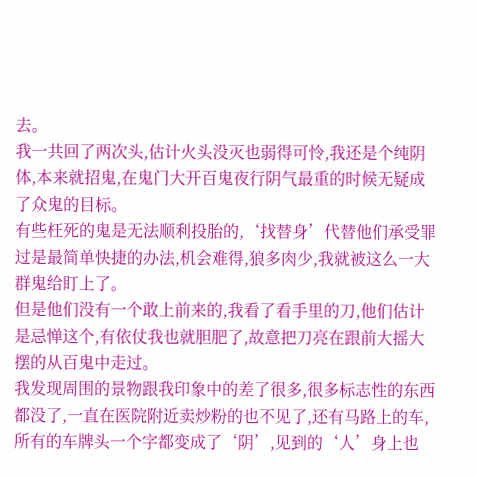去。
我一共回了两次头,估计火头没灭也弱得可怜,我还是个纯阴体,本来就招鬼,在鬼门大开百鬼夜行阴气最重的时候无疑成了众鬼的目标。
有些枉死的鬼是无法顺利投胎的,‘找替身’代替他们承受罪过是最简单快捷的办法,机会难得,狼多肉少,我就被这么一大群鬼给盯上了。
但是他们没有一个敢上前来的,我看了看手里的刀,他们估计是忌惮这个,有依仗我也就胆肥了,故意把刀亮在跟前大摇大摆的从百鬼中走过。
我发现周围的景物跟我印象中的差了很多,很多标志性的东西都没了,一直在医院附近卖炒粉的也不见了,还有马路上的车,所有的车牌头一个字都变成了‘阴’,见到的‘人’身上也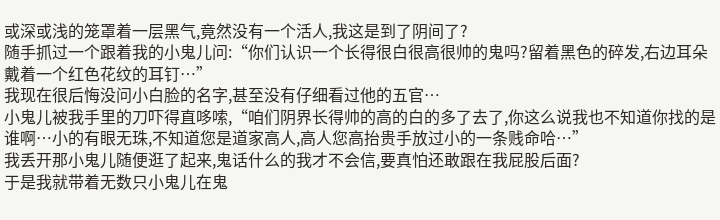或深或浅的笼罩着一层黑气,竟然没有一个活人,我这是到了阴间了?
随手抓过一个跟着我的小鬼儿问:“你们认识一个长得很白很高很帅的鬼吗?留着黑色的碎发,右边耳朵戴着一个红色花纹的耳钉…”
我现在很后悔没问小白脸的名字,甚至没有仔细看过他的五官…
小鬼儿被我手里的刀吓得直哆嗦,“咱们阴界长得帅的高的白的多了去了,你这么说我也不知道你找的是谁啊…小的有眼无珠,不知道您是道家高人,高人您高抬贵手放过小的一条贱命哈…”
我丢开那小鬼儿随便逛了起来,鬼话什么的我才不会信,要真怕还敢跟在我屁股后面?
于是我就带着无数只小鬼儿在鬼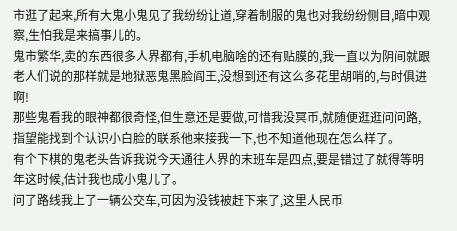市逛了起来,所有大鬼小鬼见了我纷纷让道,穿着制服的鬼也对我纷纷侧目,暗中观察,生怕我是来搞事儿的。
鬼市繁华,卖的东西很多人界都有,手机电脑啥的还有贴膜的,我一直以为阴间就跟老人们说的那样就是地狱恶鬼黑脸阎王,没想到还有这么多花里胡哨的,与时俱进啊!
那些鬼看我的眼神都很奇怪,但生意还是要做,可惜我没冥币,就随便逛逛问问路,指望能找到个认识小白脸的联系他来接我一下,也不知道他现在怎么样了。
有个下棋的鬼老头告诉我说今天通往人界的末班车是四点,要是错过了就得等明年这时候,估计我也成小鬼儿了。
问了路线我上了一辆公交车,可因为没钱被赶下来了,这里人民币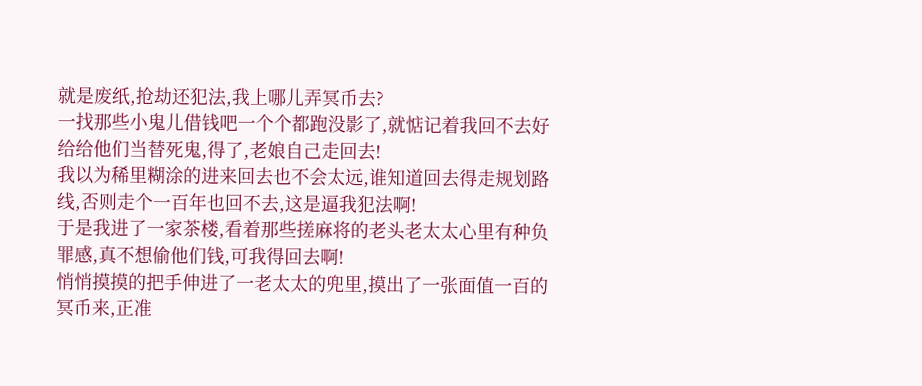就是废纸,抢劫还犯法,我上哪儿弄冥币去?
一找那些小鬼儿借钱吧一个个都跑没影了,就惦记着我回不去好给给他们当替死鬼,得了,老娘自己走回去!
我以为稀里糊涂的进来回去也不会太远,谁知道回去得走规划路线,否则走个一百年也回不去,这是逼我犯法啊!
于是我进了一家茶楼,看着那些搓麻将的老头老太太心里有种负罪感,真不想偷他们钱,可我得回去啊!
悄悄摸摸的把手伸进了一老太太的兜里,摸出了一张面值一百的冥币来,正准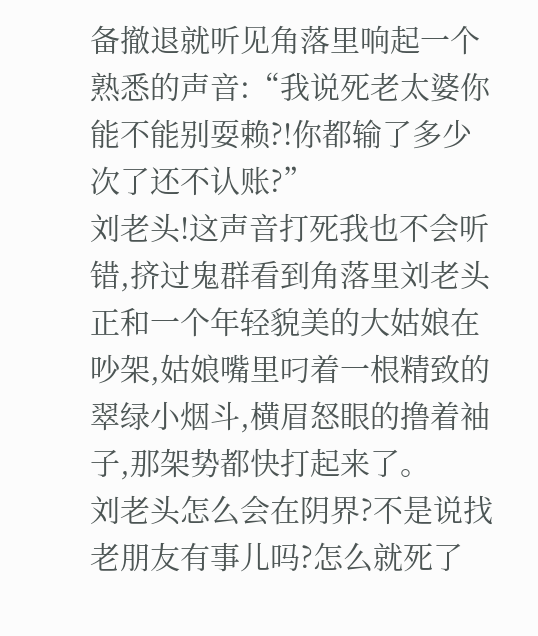备撤退就听见角落里响起一个熟悉的声音:“我说死老太婆你能不能别耍赖?!你都输了多少次了还不认账?”
刘老头!这声音打死我也不会听错,挤过鬼群看到角落里刘老头正和一个年轻貌美的大姑娘在吵架,姑娘嘴里叼着一根精致的翠绿小烟斗,横眉怒眼的撸着袖子,那架势都快打起来了。
刘老头怎么会在阴界?不是说找老朋友有事儿吗?怎么就死了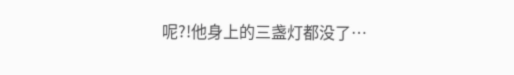呢?!他身上的三盏灯都没了…